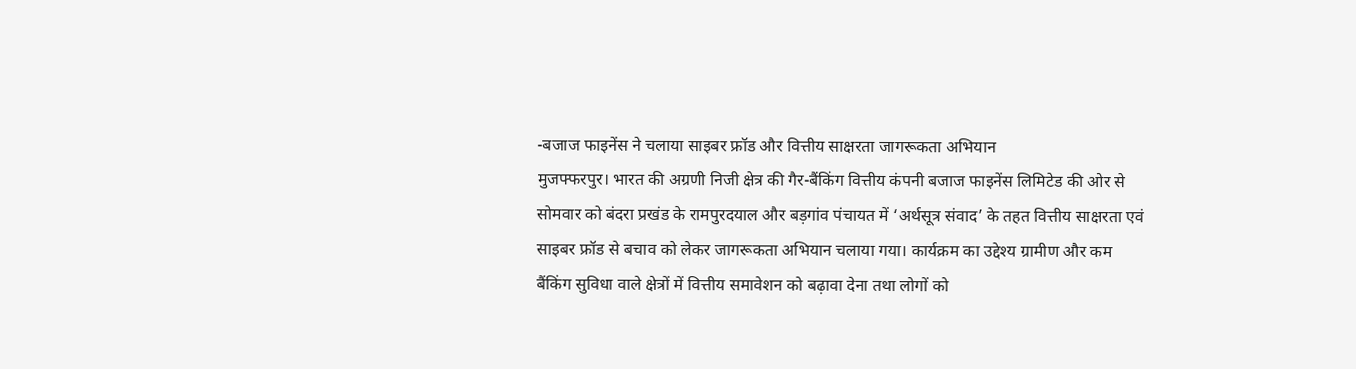-बजाज फाइनेंस ने चलाया साइबर फ्रॉड और वित्तीय साक्षरता जागरूकता अभियान
मुजफ्फरपुर। भारत की अग्रणी निजी क्षेत्र की गैर-बैंकिंग वित्तीय कंपनी बजाज फाइनेंस लिमिटेड की ओर से सोमवार को बंदरा प्रखंड के रामपुरदयाल और बड़गांव पंचायत में ‘अर्थसूत्र संवाद’ के तहत वित्तीय साक्षरता एवं साइबर फ्रॉड से बचाव को लेकर जागरूकता अभियान चलाया गया। कार्यक्रम का उद्देश्य ग्रामीण और कम बैंकिंग सुविधा वाले क्षेत्रों में वित्तीय समावेशन को बढ़ावा देना तथा लोगों को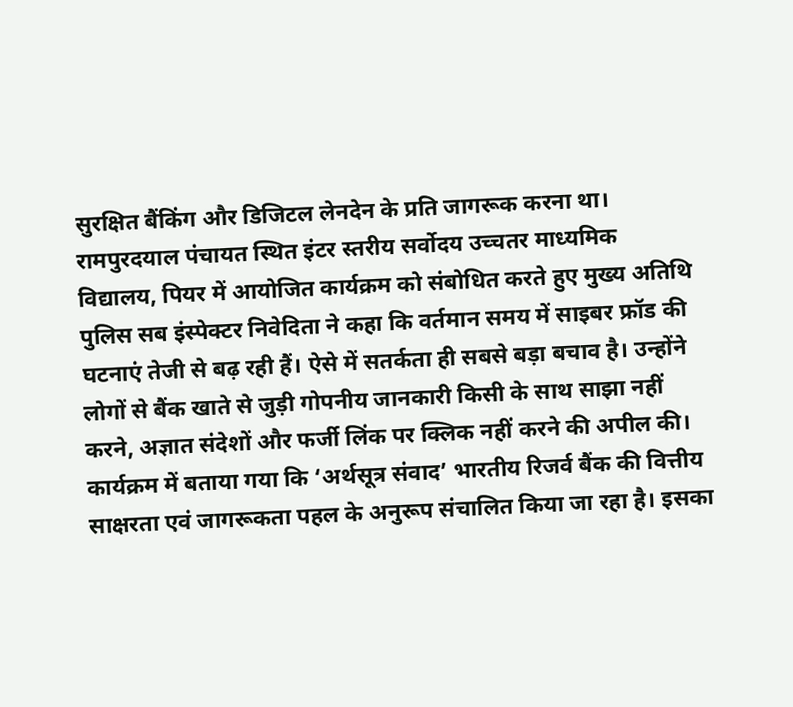सुरक्षित बैंकिंग और डिजिटल लेनदेन के प्रति जागरूक करना था।
रामपुरदयाल पंचायत स्थित इंटर स्तरीय सर्वोदय उच्चतर माध्यमिक विद्यालय, पियर में आयोजित कार्यक्रम को संबोधित करते हुए मुख्य अतिथि पुलिस सब इंस्पेक्टर निवेदिता ने कहा कि वर्तमान समय में साइबर फ्रॉड की घटनाएं तेजी से बढ़ रही हैं। ऐसे में सतर्कता ही सबसे बड़ा बचाव है। उन्होंने लोगों से बैंक खाते से जुड़ी गोपनीय जानकारी किसी के साथ साझा नहीं करने, अज्ञात संदेशों और फर्जी लिंक पर क्लिक नहीं करने की अपील की।
कार्यक्रम में बताया गया कि ‘अर्थसूत्र संवाद’ भारतीय रिजर्व बैंक की वित्तीय साक्षरता एवं जागरूकता पहल के अनुरूप संचालित किया जा रहा है। इसका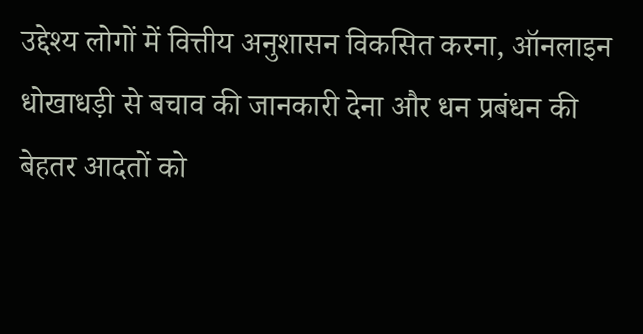उद्देश्य लोगों में वित्तीय अनुशासन विकसित करना, ऑनलाइन धोखाधड़ी से बचाव की जानकारी देना और धन प्रबंधन की बेहतर आदतों को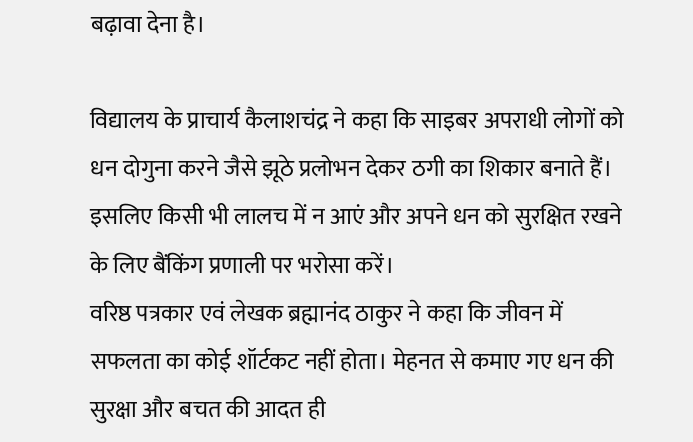बढ़ावा देना है।

विद्यालय के प्राचार्य कैलाशचंद्र ने कहा कि साइबर अपराधी लोगों को धन दोगुना करने जैसे झूठे प्रलोभन देकर ठगी का शिकार बनाते हैं। इसलिए किसी भी लालच में न आएं और अपने धन को सुरक्षित रखने के लिए बैंकिंग प्रणाली पर भरोसा करें।
वरिष्ठ पत्रकार एवं लेखक ब्रह्मानंद ठाकुर ने कहा कि जीवन में सफलता का कोई शॉर्टकट नहीं होता। मेहनत से कमाए गए धन की सुरक्षा और बचत की आदत ही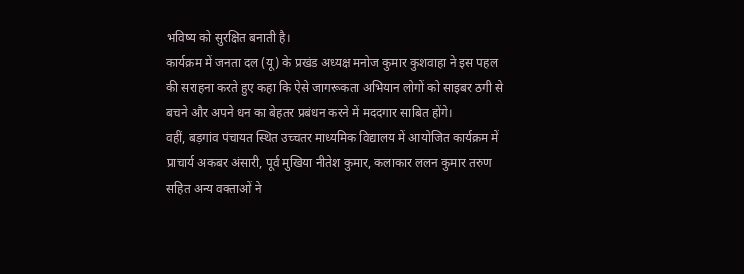भविष्य को सुरक्षित बनाती है।
कार्यक्रम में जनता दल (यू) के प्रखंड अध्यक्ष मनोज कुमार कुशवाहा ने इस पहल की सराहना करते हुए कहा कि ऐसे जागरूकता अभियान लोगों को साइबर ठगी से बचने और अपने धन का बेहतर प्रबंधन करने में मददगार साबित होंगे।
वहीं, बड़गांव पंचायत स्थित उच्चतर माध्यमिक विद्यालय में आयोजित कार्यक्रम में प्राचार्य अकबर अंसारी, पूर्व मुखिया नीतेश कुमार, कलाकार ललन कुमार तरुण सहित अन्य वक्ताओं ने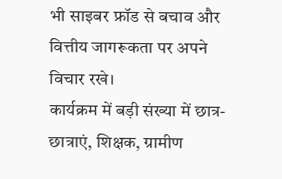भी साइबर फ्रॉड से बचाव और वित्तीय जागरूकता पर अपने विचार रखे।
कार्यक्रम में बड़ी संख्या में छात्र-छात्राएं, शिक्षक, ग्रामीण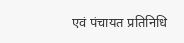एवं पंचायत प्रतिनिधि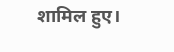शामिल हुए।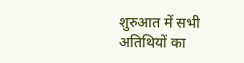शुरुआत में सभी अतिथियों का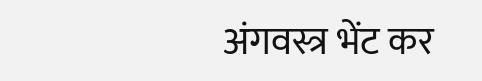अंगवस्त्र भेंट कर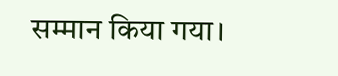सम्मान किया गया।